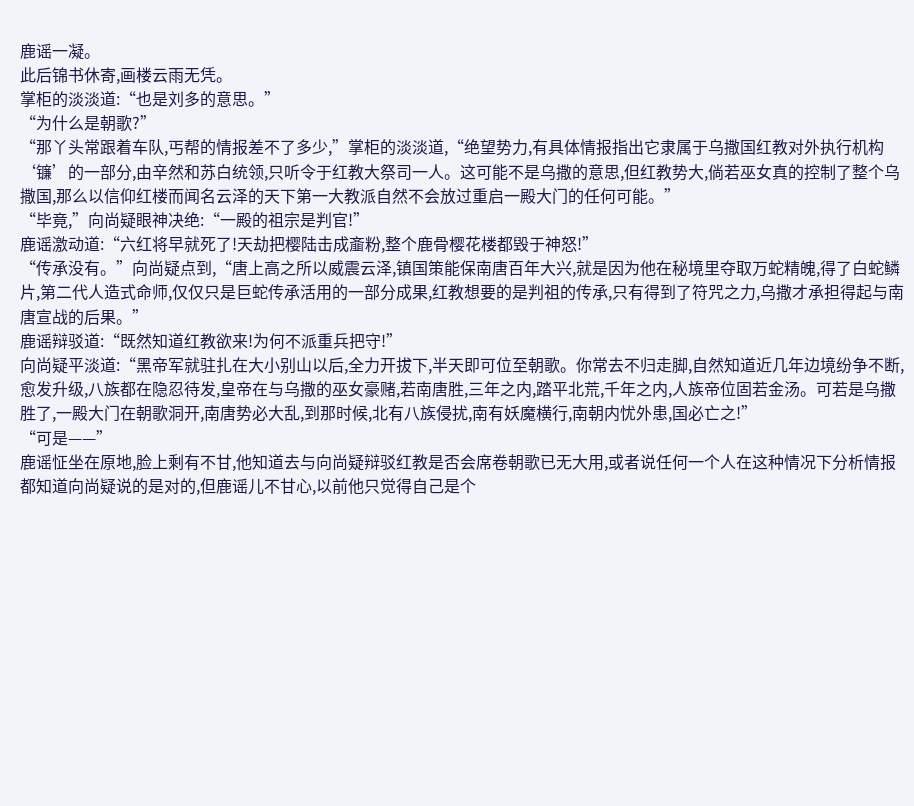鹿谣一凝。
此后锦书休寄,画楼云雨无凭。
掌柜的淡淡道:“也是刘多的意思。”
“为什么是朝歌?”
“那丫头常跟着车队,丐帮的情报差不了多少,”掌柜的淡淡道,“绝望势力,有具体情报指出它隶属于乌撒国红教对外执行机构‘镰’的一部分,由辛然和苏白统领,只听令于红教大祭司一人。这可能不是乌撒的意思,但红教势大,倘若巫女真的控制了整个乌撒国,那么以信仰红楼而闻名云泽的天下第一大教派自然不会放过重启一殿大门的任何可能。”
“毕竟,”向尚疑眼神决绝:“一殿的祖宗是判官!”
鹿谣激动道:“六红将早就死了!天劫把樱陆击成齑粉,整个鹿骨樱花楼都毁于神怒!”
“传承没有。”向尚疑点到,“唐上高之所以威震云泽,镇国策能保南唐百年大兴,就是因为他在秘境里夺取万蛇精魄,得了白蛇鳞片,第二代人造式命师,仅仅只是巨蛇传承活用的一部分成果,红教想要的是判祖的传承,只有得到了符咒之力,乌撒才承担得起与南唐宣战的后果。”
鹿谣辩驳道:“既然知道红教欲来!为何不派重兵把守!”
向尚疑平淡道:“黑帝军就驻扎在大小别山以后,全力开拔下,半天即可位至朝歌。你常去不归走脚,自然知道近几年边境纷争不断,愈发升级,八族都在隐忍待发,皇帝在与乌撒的巫女豪赌,若南唐胜,三年之内,踏平北荒,千年之内,人族帝位固若金汤。可若是乌撒胜了,一殿大门在朝歌洞开,南唐势必大乱,到那时候,北有八族侵扰,南有妖魔横行,南朝内忧外患,国必亡之!”
“可是——”
鹿谣怔坐在原地,脸上剩有不甘,他知道去与向尚疑辩驳红教是否会席卷朝歌已无大用,或者说任何一个人在这种情况下分析情报都知道向尚疑说的是对的,但鹿谣儿不甘心,以前他只觉得自己是个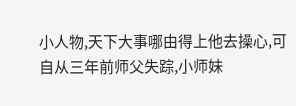小人物,天下大事哪由得上他去操心,可自从三年前师父失踪,小师妹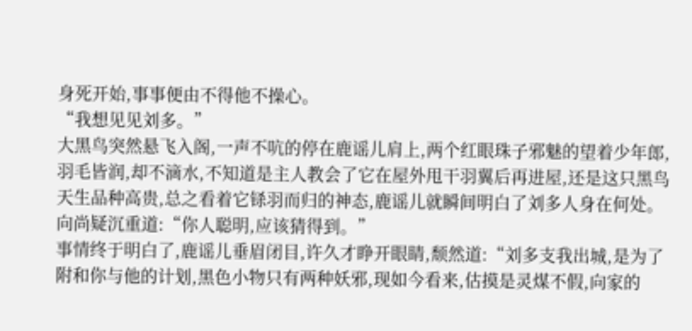身死开始,事事便由不得他不操心。
“我想见见刘多。”
大黑鸟突然悬飞入阁,一声不吭的停在鹿谣儿肩上,两个红眼珠子邪魅的望着少年郎,羽毛皆润,却不滴水,不知道是主人教会了它在屋外甩干羽翼后再进屋,还是这只黑鸟天生品种高贵,总之看着它铩羽而归的神态,鹿谣儿就瞬间明白了刘多人身在何处。
向尚疑沉重道:“你人聪明,应该猜得到。”
事情终于明白了,鹿谣儿垂眉闭目,许久才睁开眼睛,颓然道:“刘多支我出城,是为了附和你与他的计划,黑色小物只有两种妖邪,现如今看来,估摸是灵煤不假,向家的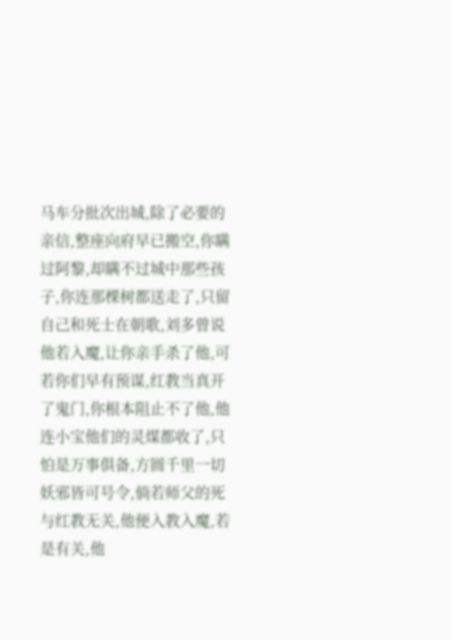马车分批次出城,除了必要的亲信,整座向府早已搬空,你瞒过阿黎,却瞒不过城中那些孩子,你连那棵树都送走了,只留自己和死士在朝歌,刘多曾说他若入魔,让你亲手杀了他,可若你们早有预谋,红教当真开了鬼门,你根本阻止不了他,他连小宝他们的灵煤都收了,只怕是万事俱备,方圆千里一切妖邪皆可号令,倘若师父的死与红教无关,他便入教入魔,若是有关,他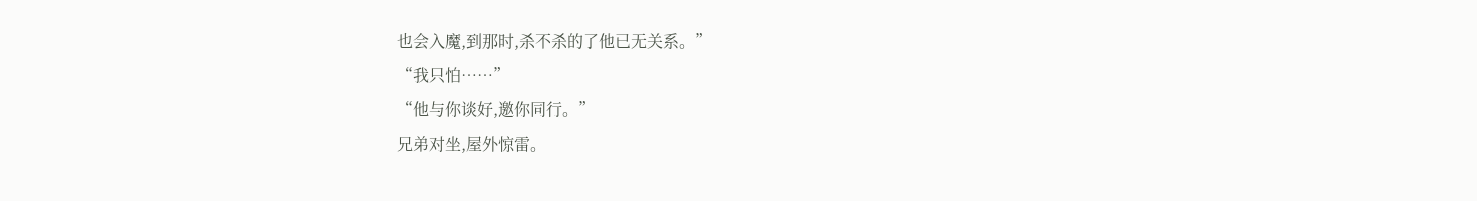也会入魔,到那时,杀不杀的了他已无关系。”
“我只怕……”
“他与你谈好,邀你同行。”
兄弟对坐,屋外惊雷。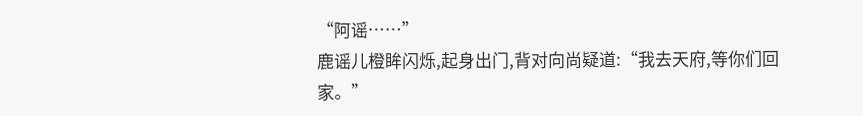“阿谣……”
鹿谣儿橙眸闪烁,起身出门,背对向尚疑道:“我去天府,等你们回家。”